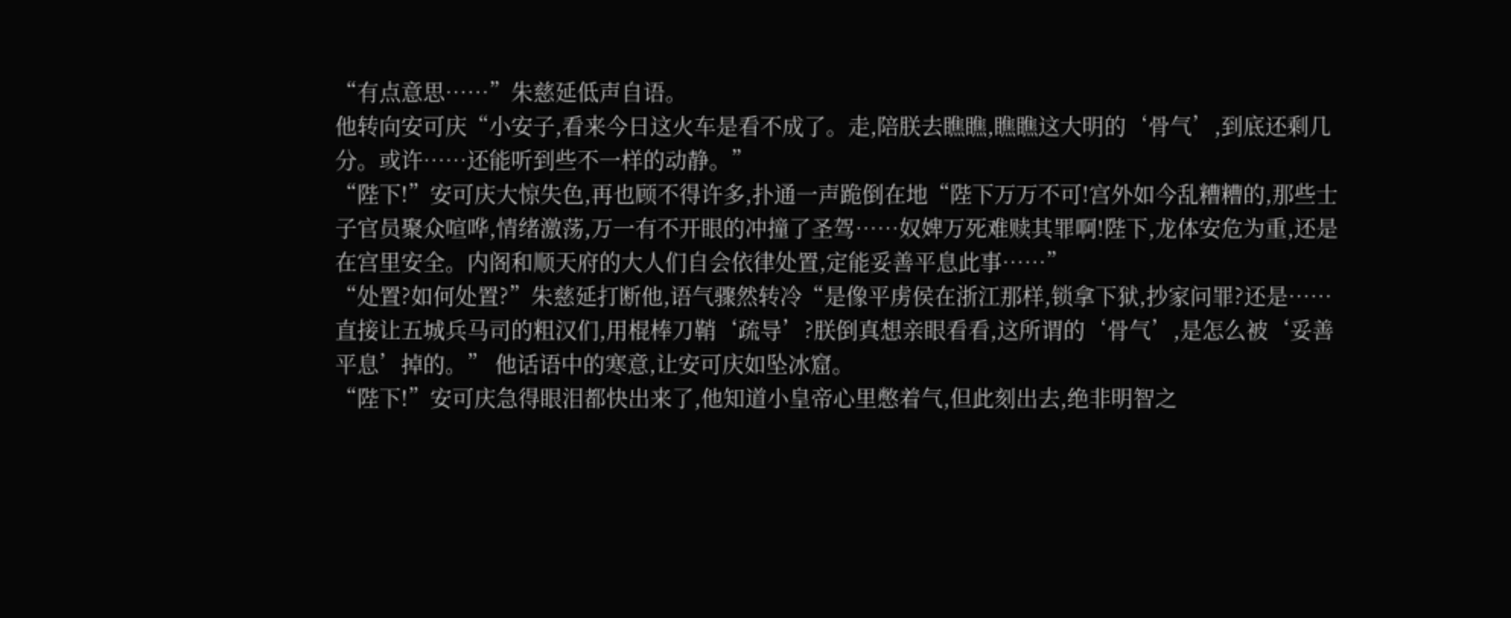“有点意思……”朱慈延低声自语。
他转向安可庆“小安子,看来今日这火车是看不成了。走,陪朕去瞧瞧,瞧瞧这大明的‘骨气’,到底还剩几分。或许……还能听到些不一样的动静。”
“陛下!”安可庆大惊失色,再也顾不得许多,扑通一声跪倒在地“陛下万万不可!宫外如今乱糟糟的,那些士子官员聚众喧哗,情绪激荡,万一有不开眼的冲撞了圣驾……奴婢万死难赎其罪啊!陛下,龙体安危为重,还是在宫里安全。内阁和顺天府的大人们自会依律处置,定能妥善平息此事……”
“处置?如何处置?”朱慈延打断他,语气骤然转冷“是像平虏侯在浙江那样,锁拿下狱,抄家问罪?还是……直接让五城兵马司的粗汉们,用棍棒刀鞘‘疏导’?朕倒真想亲眼看看,这所谓的‘骨气’,是怎么被‘妥善平息’掉的。” 他话语中的寒意,让安可庆如坠冰窟。
“陛下!”安可庆急得眼泪都快出来了,他知道小皇帝心里憋着气,但此刻出去,绝非明智之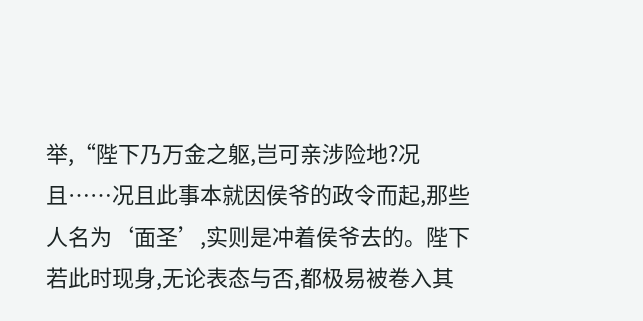举,“陛下乃万金之躯,岂可亲涉险地?况且……况且此事本就因侯爷的政令而起,那些人名为‘面圣’,实则是冲着侯爷去的。陛下若此时现身,无论表态与否,都极易被卷入其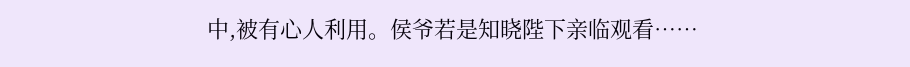中,被有心人利用。侯爷若是知晓陛下亲临观看……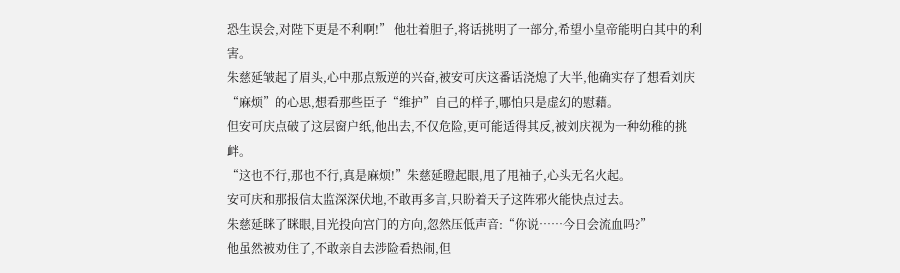恐生误会,对陛下更是不利啊!” 他壮着胆子,将话挑明了一部分,希望小皇帝能明白其中的利害。
朱慈延皱起了眉头,心中那点叛逆的兴奋,被安可庆这番话浇熄了大半,他确实存了想看刘庆“麻烦”的心思,想看那些臣子“维护”自己的样子,哪怕只是虚幻的慰藉。
但安可庆点破了这层窗户纸,他出去,不仅危险,更可能适得其反,被刘庆视为一种幼稚的挑衅。
“这也不行,那也不行,真是麻烦!”朱慈延瞪起眼,甩了甩袖子,心头无名火起。
安可庆和那报信太监深深伏地,不敢再多言,只盼着天子这阵邪火能快点过去。
朱慈延眯了眯眼,目光投向宫门的方向,忽然压低声音:“你说……今日会流血吗?”
他虽然被劝住了,不敢亲自去涉险看热闹,但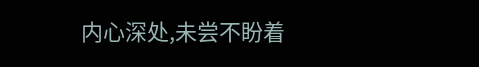内心深处,未尝不盼着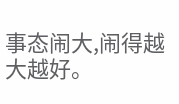事态闹大,闹得越大越好。